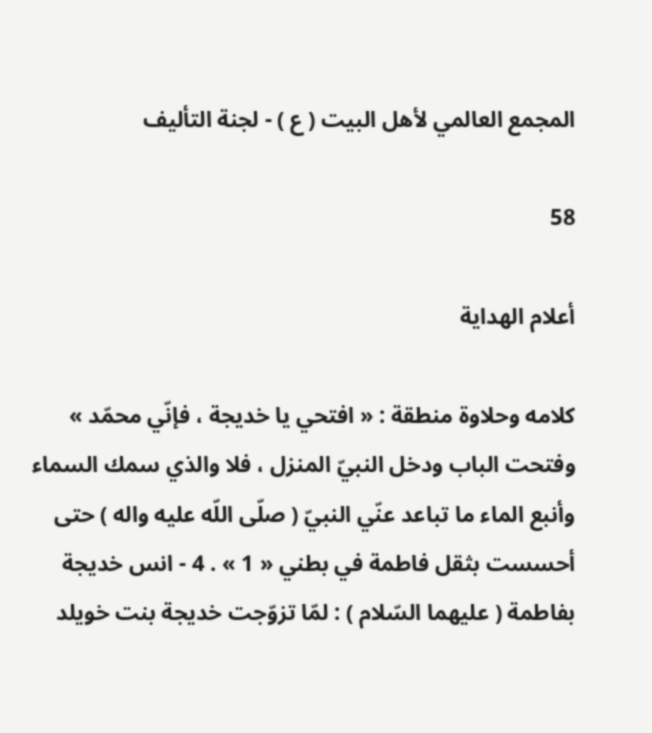المجمع العالمي لأهل البيت ( ع ) - لجنة التأليف

58

أعلام الهداية

كلامه وحلاوة منطقة : « افتحي يا خديجة ، فإنّي محمّد » وفتحت الباب ودخل النبيّ المنزل ، فلا والذي سمك السماء وأنبع الماء ما تباعد عنّي النبيّ ( صلّى اللّه عليه واله ) حتى أحسست بثقل فاطمة في بطني « 1 » . 4 - انس خديجة بفاطمة ( عليهما السّلام ) : لمّا تزوّجت خديجة بنت خويلد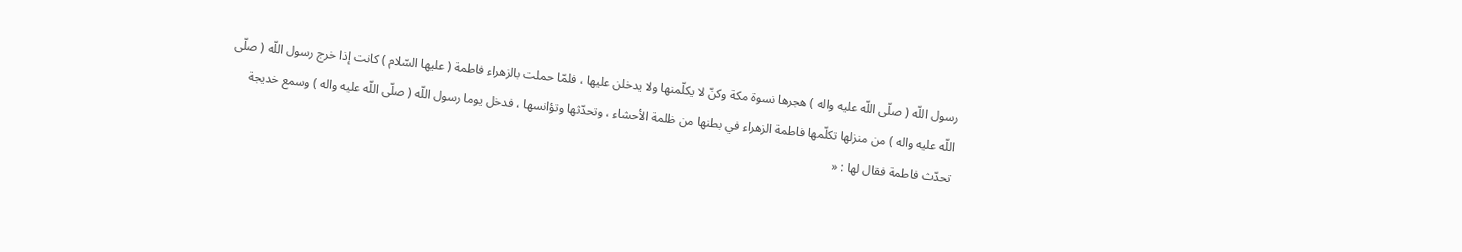رسول اللّه ( صلّى اللّه عليه واله ) هجرها نسوة مكة وكنّ لا يكلّمنها ولا يدخلن عليها ، فلمّا حملت بالزهراء فاطمة ( عليها السّلام ) كانت إذا خرج رسول اللّه ( صلّى اللّه عليه واله ) من منزلها تكلّمها فاطمة الزهراء في بطنها من ظلمة الأحشاء ، وتحدّثها وتؤانسها ، فدخل يوما رسول اللّه ( صلّى اللّه عليه واله ) وسمع خديجة تحدّث فاطمة فقال لها : «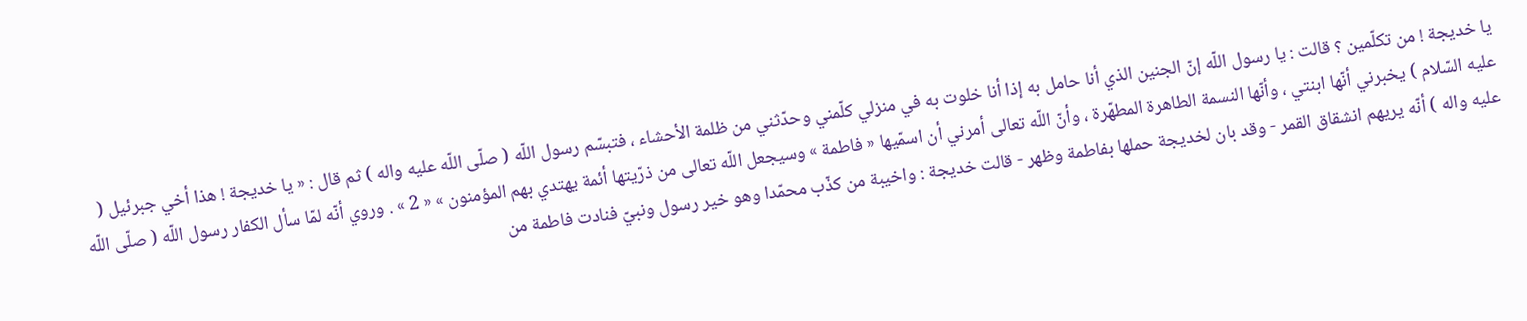يا خديجة ! من تكلّمين ؟ قالت : يا رسول اللّه إنّ الجنين الذي أنا حامل به إذا أنا خلوت به في منزلي كلّمني وحدّثني من ظلمة الأحشاء ، فتبسّم رسول اللّه ( صلّى اللّه عليه واله ) ثم قال : « يا خديجة ! هذا أخي جبرئيل ( عليه السّلام ) يخبرني أنّها ابنتي ، وأنّها النسمة الطاهرة المطهّرة ، وأنّ اللّه تعالى أمرني أن اسمّيها « فاطمة » وسيجعل اللّه تعالى من ذرّيتها أئمة يهتدي بهم المؤمنون » « 2 » . وروي أنّه لمّا سأل الكفار رسول اللّه ( صلّى اللّه عليه واله ) أنّه يريهم انشقاق القمر - وقد بان لخديجة حملها بفاطمة وظهر - قالت خديجة : واخيبة من كذّب محمّدا وهو خير رسول ونبيّ فنادت فاطمة من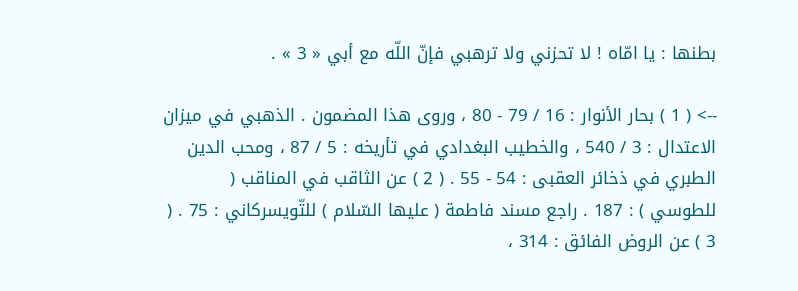بطنها : يا امّاه ! لا تحزني ولا ترهبي فإنّ اللّه مع أبي « 3 » .

--> ( 1 ) بحار الأنوار : 16 / 79 - 80 ، وروى هذا المضمون . الذهبي في ميزان الاعتدال : 3 / 540 ، والخطيب البغدادي في تأريخه : 5 / 87 ، ومحب الدين الطبري في ذخائر العقبى : 54 - 55 . ( 2 ) عن الثاقب في المناقب ( للطوسي ) : 187 . راجع مسند فاطمة ( عليها السّلام ) للتّويسركاني : 75 . ( 3 ) عن الروض الفائق : 314 ،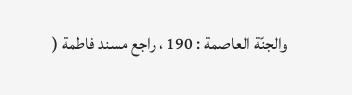والجنّة العاصمة : 190 ، راجع مسند فاطمة (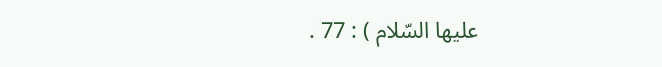عليها السّلام ) : 77 .